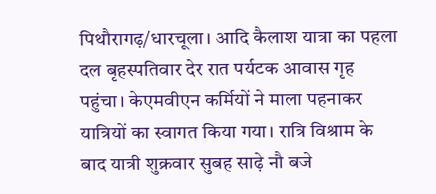पिथौरागढ़/धारचूला। आदि कैलाश यात्रा का पहला दल बृहस्पतिवार देर रात पर्यटक आवास गृह पहुंचा। केएमवीएन कर्मियों ने माला पहनाकर यात्रियों का स्वागत किया गया। रात्रि विश्राम के बाद यात्री शुक्रवार सुबह साढ़े नौ बजे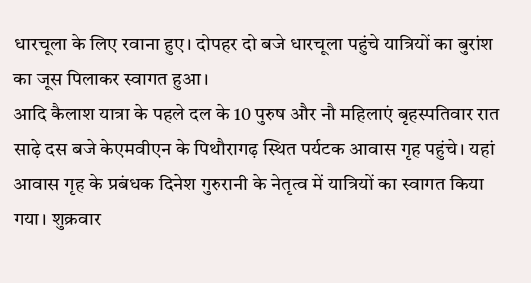धारचूला के लिए रवाना हुए। दोपहर दो बजे धारचूला पहुंचे यात्रियों का बुरांश का जूस पिलाकर स्वागत हुआ।
आदि कैलाश यात्रा के पहले दल के 10 पुरुष और नौ महिलाएं बृहस्पतिवार रात साढ़े दस बजे केएमवीएन के पिथौरागढ़ स्थित पर्यटक आवास गृह पहुंचे। यहां आवास गृह के प्रबंधक दिनेश गुरुरानी के नेतृत्व में यात्रियों का स्वागत किया गया। शुक्रवार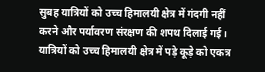सुबह यात्रियों को उच्च हिमालयी क्षेत्र में गंदगी नहीं करने और पर्यावरण संरक्षण की शपथ दिलाई गई। यात्रियों को उच्च हिमालयी क्षेत्र में पड़े कूड़े को एकत्र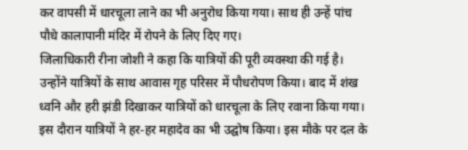कर वापसी में धारचूला लाने का भी अनुरोध किया गया। साथ ही उन्हें पांच पौधे कालापानी मंदिर में रोपने के लिए दिए गए।
जिलाधिकारी रीना जोशी ने कहा कि यात्रियों की पूरी व्यवस्था की गई है। उन्होंने यात्रियों के साथ आवास गृह परिसर में पौधरोपण किया। बाद में शंख ध्वनि और हरी झंडी दिखाकर यात्रियों को धारचूला के लिए रवाना किया गया। इस दौरान यात्रियों ने हर-हर महादेव का भी उद्घोष किया। इस मौके पर दल के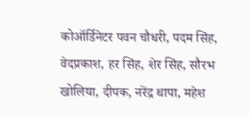कोऑर्डिनेटर पवन चौधरी, पदम सिंह, वेदप्रकाश, हर सिंह, शेर सिंह, सौरभ खोलिया, दीपक, नरेंद्र थापा, महेश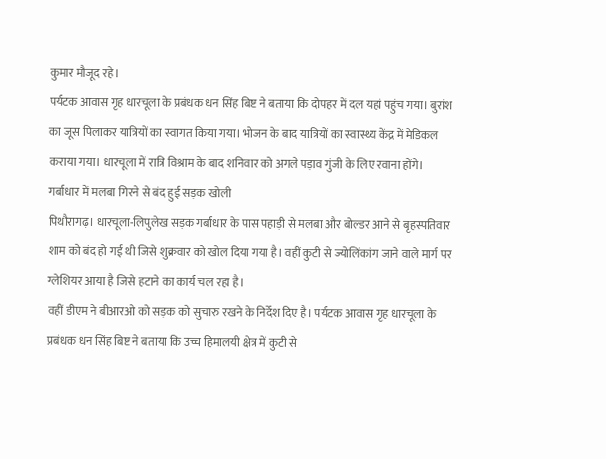कुमार मौजूद रहे।
पर्यटक आवास गृह धारचूला के प्रबंधक धन सिंह बिष्ट ने बताया कि दोपहर में दल यहां पहुंच गया। बुरांश का जूस पिलाकर यात्रियों का स्वागत किया गया। भोजन के बाद यात्रियों का स्वास्थ्य केंद्र में मेडिकल कराया गया। धारचूला में रात्रि विश्राम के बाद शनिवार को अगले पड़ाव गुंजी के लिए रवाना होंगे।
गर्बाधार में मलबा गिरने से बंद हुई सड़क खोली
पिथौरागढ़। धारचूला-लिपुलेख सड़क गर्बाधार के पास पहाड़ी से मलबा और बोल्डर आने से बृहस्पतिवार शाम को बंद हो गई थी जिसे शुक्रवार को खोल दिया गया है। वहीं कुटी से ज्योलिंकांग जाने वाले मार्ग पर ग्लेशियर आया है जिसे हटाने का कार्य चल रहा है।
वहीं डीएम ने बीआरओ को सड़क को सुचारु रखने के निर्देश दिए है। पर्यटक आवास गृह धारचूला के प्रबंधक धन सिंह बिष्ट ने बताया कि उच्च हिमालयी क्षेत्र में कुटी से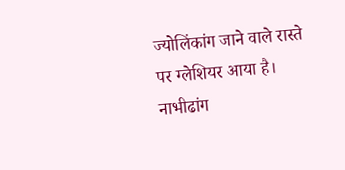ज्योलिंकांग जाने वाले रास्ते पर ग्लेशियर आया है। नाभीढांग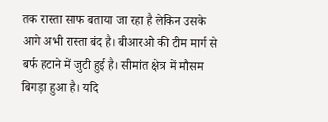तक रास्ता साफ बताया जा रहा है लेकिन उसके आगे अभी रास्ता बंद है। बीआरओ की टीम मार्ग से बर्फ हटाने में जुटी हुई है। सीमांत क्षेत्र में मौसम बिगड़ा हुआ है। यदि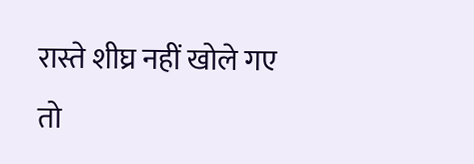रास्ते शीघ्र नहीं खोले गए तो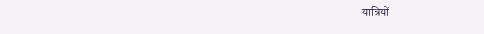यात्रियों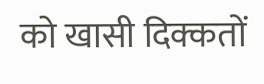को खासी दिक्कतों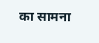का सामना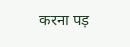करना पड़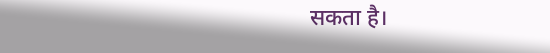सकता है।